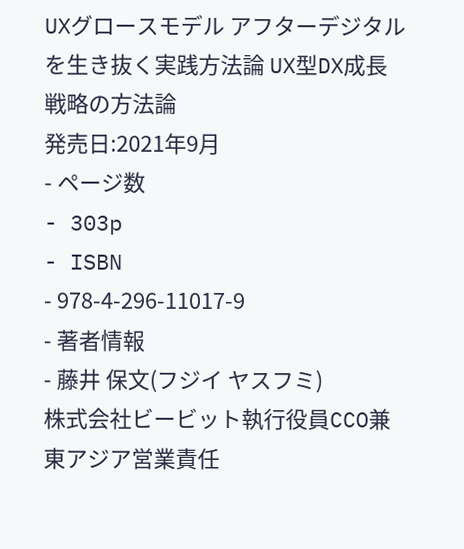UXグロースモデル アフターデジタルを生き抜く実践方法論 UX型DX成長戦略の方法論
発売日:2021年9月
- ページ数
- 303p
- ISBN
- 978-4-296-11017-9
- 著者情報
- 藤井 保文(フジイ ヤスフミ)
株式会社ビービット執行役員CCO兼東アジア営業責任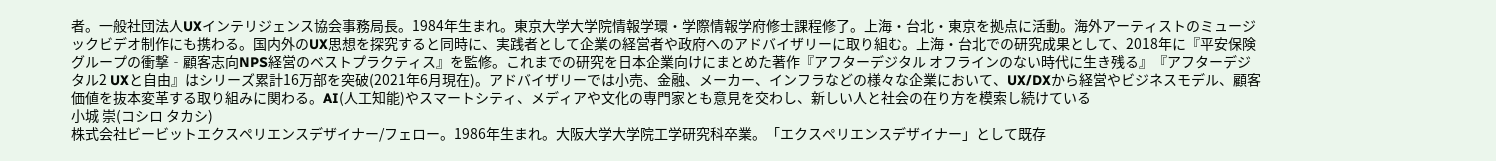者。一般社団法人UXインテリジェンス協会事務局長。1984年生まれ。東京大学大学院情報学環・学際情報学府修士課程修了。上海・台北・東京を拠点に活動。海外アーティストのミュージックビデオ制作にも携わる。国内外のUX思想を探究すると同時に、実践者として企業の経営者や政府へのアドバイザリーに取り組む。上海・台北での研究成果として、2018年に『平安保険グループの衝撃‐顧客志向NPS経営のベストプラクティス』を監修。これまでの研究を日本企業向けにまとめた著作『アフターデジタル オフラインのない時代に生き残る』『アフターデジタル2 UXと自由』はシリーズ累計16万部を突破(2021年6月現在)。アドバイザリーでは小売、金融、メーカー、インフラなどの様々な企業において、UX/DXから経営やビジネスモデル、顧客価値を抜本変革する取り組みに関わる。AI(人工知能)やスマートシティ、メディアや文化の専門家とも意見を交わし、新しい人と社会の在り方を模索し続けている
小城 崇(コシロ タカシ)
株式会社ビービットエクスペリエンスデザイナー/フェロー。1986年生まれ。大阪大学大学院工学研究科卒業。「エクスペリエンスデザイナー」として既存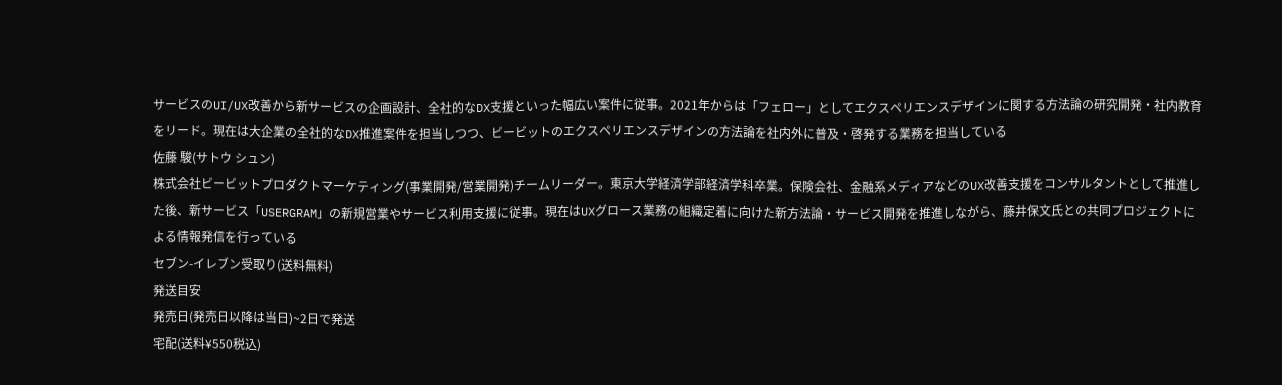サービスのUI/UX改善から新サービスの企画設計、全社的なDX支援といった幅広い案件に従事。2021年からは「フェロー」としてエクスペリエンスデザインに関する方法論の研究開発・社内教育をリード。現在は大企業の全社的なDX推進案件を担当しつつ、ビービットのエクスペリエンスデザインの方法論を社内外に普及・啓発する業務を担当している
佐藤 駿(サトウ シュン)
株式会社ビービットプロダクトマーケティング(事業開発/営業開発)チームリーダー。東京大学経済学部経済学科卒業。保険会社、金融系メディアなどのUX改善支援をコンサルタントとして推進した後、新サービス「USERGRAM」の新規営業やサービス利用支援に従事。現在はUXグロース業務の組織定着に向けた新方法論・サービス開発を推進しながら、藤井保文氏との共同プロジェクトによる情報発信を行っている
セブン-イレブン受取り(送料無料)
発送目安
発売日(発売日以降は当日)~2日で発送
宅配(送料¥550税込)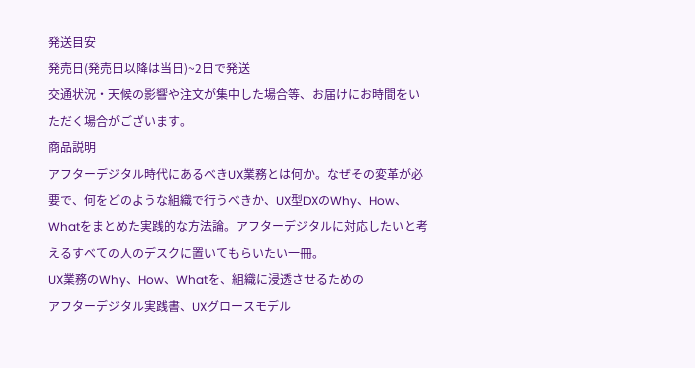発送目安
発売日(発売日以降は当日)~2日で発送
交通状況・天候の影響や注文が集中した場合等、お届けにお時間をいただく場合がございます。
商品説明
アフターデジタル時代にあるべきUX業務とは何か。なぜその変革が必要で、何をどのような組織で行うべきか、UX型DXのWhy、How、Whatをまとめた実践的な方法論。アフターデジタルに対応したいと考えるすべての人のデスクに置いてもらいたい一冊。
UX業務のWhy、How、Whatを、組織に浸透させるための
アフターデジタル実践書、UXグロースモデル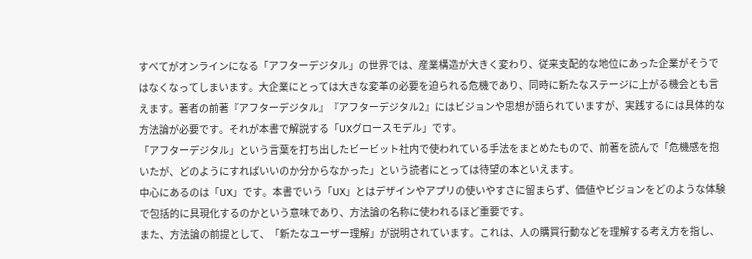すべてがオンラインになる「アフターデジタル」の世界では、産業構造が大きく変わり、従来支配的な地位にあった企業がそうではなくなってしまいます。大企業にとっては大きな変革の必要を迫られる危機であり、同時に新たなステージに上がる機会とも言えます。著者の前著『アフターデジタル』『アフターデジタル2』にはビジョンや思想が語られていますが、実践するには具体的な方法論が必要です。それが本書で解説する「UXグロースモデル」です。
「アフターデジタル」という言葉を打ち出したビービット社内で使われている手法をまとめたもので、前著を読んで「危機感を抱いたが、どのようにすればいいのか分からなかった」という読者にとっては待望の本といえます。
中心にあるのは「UX」です。本書でいう「UX」とはデザインやアプリの使いやすさに留まらず、価値やビジョンをどのような体験で包括的に具現化するのかという意味であり、方法論の名称に使われるほど重要です。
また、方法論の前提として、「新たなユーザー理解」が説明されています。これは、人の購買行動などを理解する考え方を指し、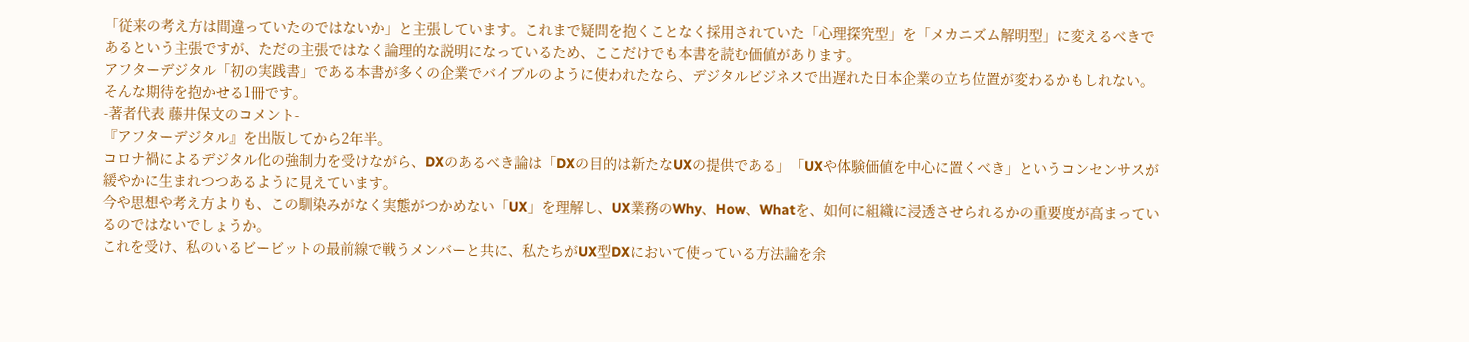「従来の考え方は間違っていたのではないか」と主張しています。これまで疑問を抱くことなく採用されていた「心理探究型」を「メカニズム解明型」に変えるべきであるという主張ですが、ただの主張ではなく論理的な説明になっているため、ここだけでも本書を読む価値があります。
アフターデジタル「初の実践書」である本書が多くの企業でバイブルのように使われたなら、デジタルビジネスで出遅れた日本企業の立ち位置が変わるかもしれない。そんな期待を抱かせる1冊です。
-著者代表 藤井保文のコメント-
『アフターデジタル』を出版してから2年半。
コロナ禍によるデジタル化の強制力を受けながら、DXのあるべき論は「DXの目的は新たなUXの提供である」「UXや体験価値を中心に置くべき」というコンセンサスが
緩やかに生まれつつあるように見えています。
今や思想や考え方よりも、この馴染みがなく実態がつかめない「UX」を理解し、UX業務のWhy、How、Whatを、如何に組織に浸透させられるかの重要度が高まっているのではないでしょうか。
これを受け、私のいるビービットの最前線で戦うメンバーと共に、私たちがUX型DXにおいて使っている方法論を余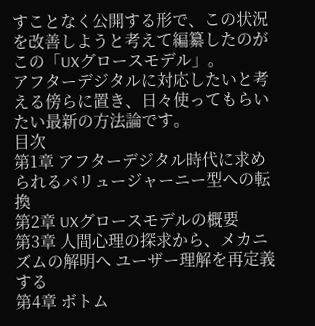すことなく公開する形で、この状況を改善しようと考えて編纂したのがこの「UXグロースモデル」。
アフターデジタルに対応したいと考える傍らに置き、日々使ってもらいたい最新の方法論です。
目次
第1章 アフターデジタル時代に求められるバリュージャーニー型への転換
第2章 UXグロースモデルの概要
第3章 人間心理の探求から、メカニズムの解明へ ユーザー理解を再定義する
第4章 ボトム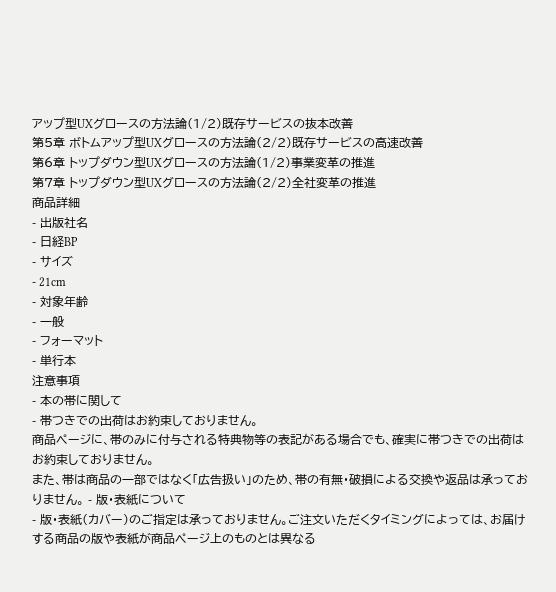アップ型UXグロースの方法論(1/2)既存サービスの抜本改善
第5章 ボトムアップ型UXグロースの方法論(2/2)既存サービスの高速改善
第6章 トップダウン型UXグロースの方法論(1/2)事業変革の推進
第7章 トップダウン型UXグロースの方法論(2/2)全社変革の推進
商品詳細
- 出版社名
- 日経BP
- サイズ
- 21cm
- 対象年齢
- 一般
- フォーマット
- 単行本
注意事項
- 本の帯に関して
- 帯つきでの出荷はお約束しておりません。
商品ページに、帯のみに付与される特典物等の表記がある場合でも、確実に帯つきでの出荷はお約束しておりません。
また、帯は商品の一部ではなく「広告扱い」のため、帯の有無・破損による交換や返品は承っておりません。 - 版・表紙について
- 版・表紙(カバー)のご指定は承っておりません。ご注文いただくタイミングによっては、お届けする商品の版や表紙が商品ページ上のものとは異なる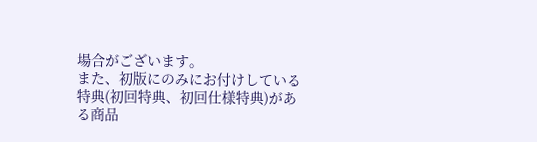場合がございます。
また、初版にのみにお付けしている特典(初回特典、初回仕様特典)がある商品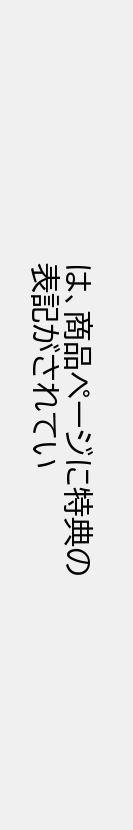は、商品ページに特典の表記がされてい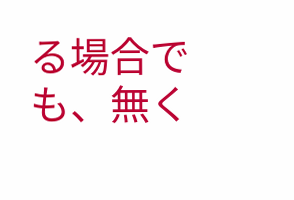る場合でも、無く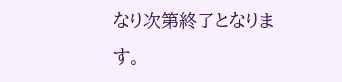なり次第終了となります。